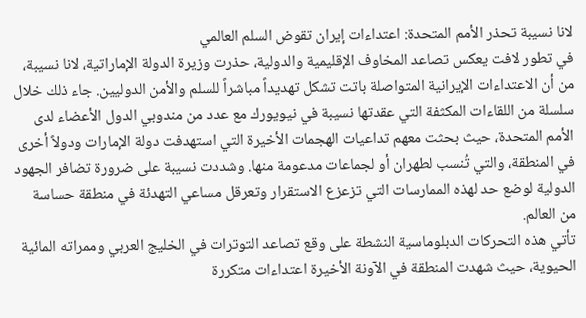لانا نسيبة تحذر الأمم المتحدة: اعتداءات إيران تقوض السلم العالمي
في تطور لافت يعكس تصاعد المخاوف الإقليمية والدولية، حذرت وزيرة الدولة الإماراتية، لانا نسيبة، من أن الاعتداءات الإيرانية المتواصلة باتت تشكل تهديداً مباشراً للسلم والأمن الدوليين. جاء ذلك خلال سلسلة من اللقاءات المكثفة التي عقدتها نسيبة في نيويورك مع عدد من مندوبي الدول الأعضاء لدى الأمم المتحدة، حيث بحثت معهم تداعيات الهجمات الأخيرة التي استهدفت دولة الإمارات ودولاً أخرى في المنطقة، والتي تُنسب لطهران أو لجماعات مدعومة منها. وشددت نسيبة على ضرورة تضافر الجهود الدولية لوضع حد لهذه الممارسات التي تزعزع الاستقرار وتعرقل مساعي التهدئة في منطقة حساسة من العالم.
تأتي هذه التحركات الدبلوماسية النشطة على وقع تصاعد التوترات في الخليج العربي وممراته المائية الحيوية، حيث شهدت المنطقة في الآونة الأخيرة اعتداءات متكررة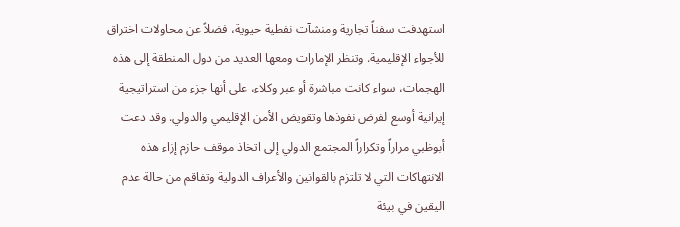استهدفت سفناً تجارية ومنشآت نفطية حيوية، فضلاً عن محاولات اختراق للأجواء الإقليمية. وتنظر الإمارات ومعها العديد من دول المنطقة إلى هذه الهجمات، سواء كانت مباشرة أو عبر وكلاء، على أنها جزء من استراتيجية إيرانية أوسع لفرض نفوذها وتقويض الأمن الإقليمي والدولي. وقد دعت أبوظبي مراراً وتكراراً المجتمع الدولي إلى اتخاذ موقف حازم إزاء هذه الانتهاكات التي لا تلتزم بالقوانين والأعراف الدولية وتفاقم من حالة عدم اليقين في بيئة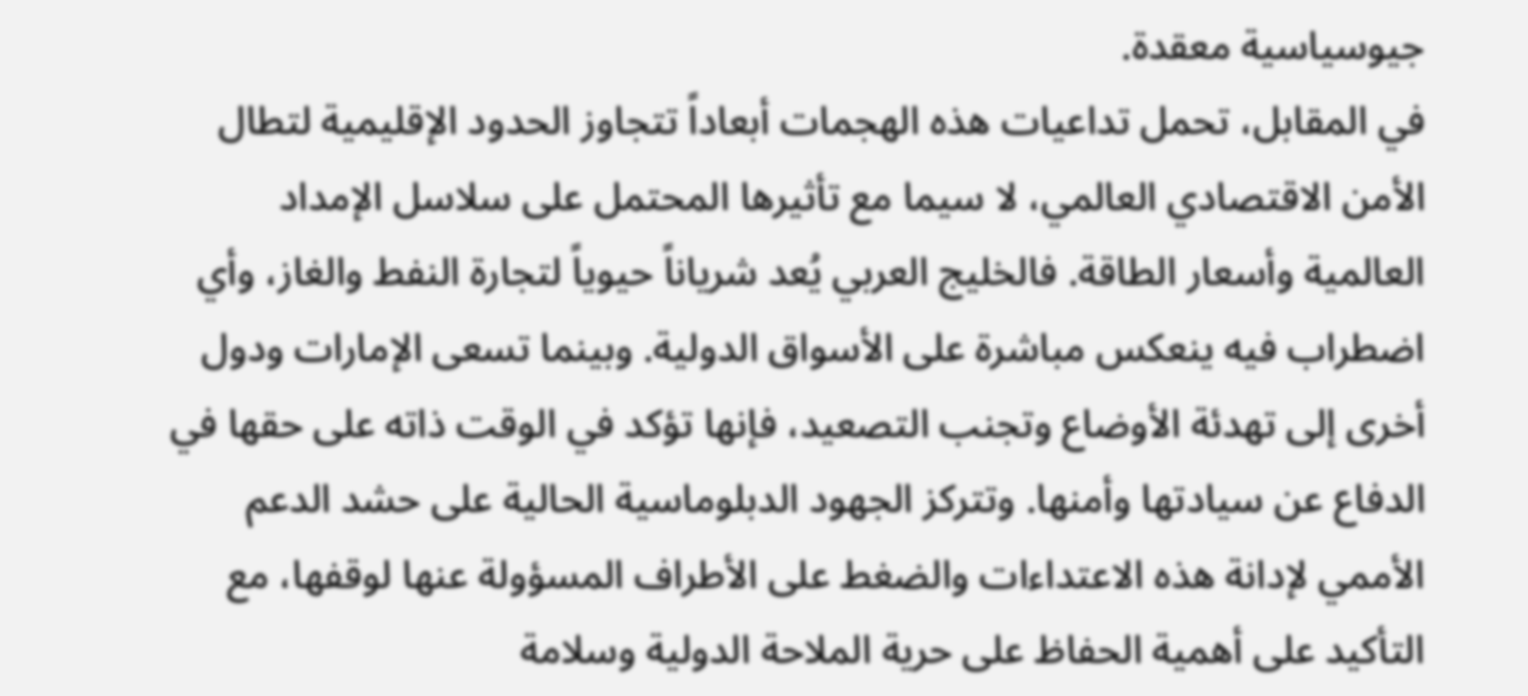جيوسياسية معقدة.
في المقابل، تحمل تداعيات هذه الهجمات أبعاداً تتجاوز الحدود الإقليمية لتطال الأمن الاقتصادي العالمي، لا سيما مع تأثيرها المحتمل على سلاسل الإمداد العالمية وأسعار الطاقة. فالخليج العربي يُعد شرياناً حيوياً لتجارة النفط والغاز، وأي اضطراب فيه ينعكس مباشرة على الأسواق الدولية. وبينما تسعى الإمارات ودول أخرى إلى تهدئة الأوضاع وتجنب التصعيد، فإنها تؤكد في الوقت ذاته على حقها في الدفاع عن سيادتها وأمنها. وتتركز الجهود الدبلوماسية الحالية على حشد الدعم الأممي لإدانة هذه الاعتداءات والضغط على الأطراف المسؤولة عنها لوقفها، مع التأكيد على أهمية الحفاظ على حرية الملاحة الدولية وسلامة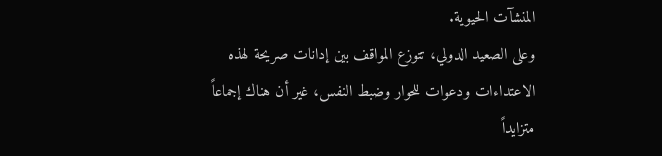المنشآت الحيوية.
وعلى الصعيد الدولي، تتوزع المواقف بين إدانات صريحة لهذه الاعتداءات ودعوات للحوار وضبط النفس، غير أن هناك إجماعاً متزايداً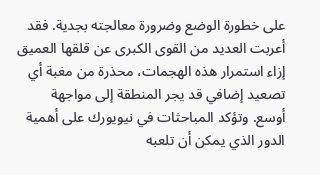على خطورة الوضع وضرورة معالجته بجدية. فقد أعربت العديد من القوى الكبرى عن قلقها العميق إزاء استمرار هذه الهجمات، محذرة من مغبة أي تصعيد إضافي قد يجر المنطقة إلى مواجهة أوسع. وتؤكد المباحثات في نيويورك على أهمية الدور الذي يمكن أن تلعبه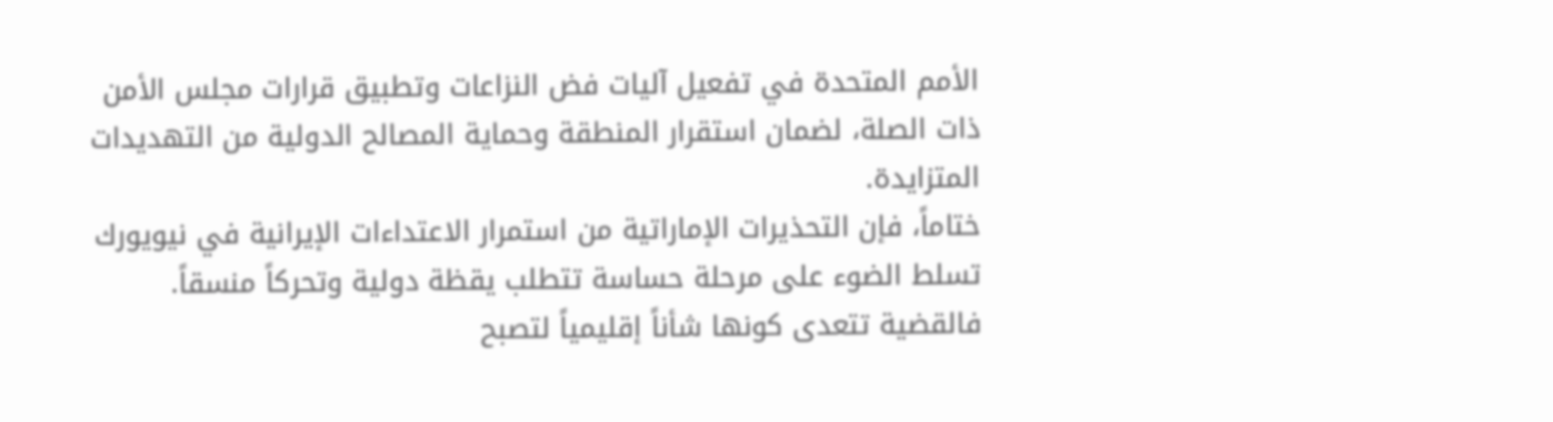الأمم المتحدة في تفعيل آليات فض النزاعات وتطبيق قرارات مجلس الأمن ذات الصلة، لضمان استقرار المنطقة وحماية المصالح الدولية من التهديدات المتزايدة.
ختاماً، فإن التحذيرات الإماراتية من استمرار الاعتداءات الإيرانية في نيويورك تسلط الضوء على مرحلة حساسة تتطلب يقظة دولية وتحركاً منسقاً. فالقضية تتعدى كونها شأناً إقليمياً لتصبح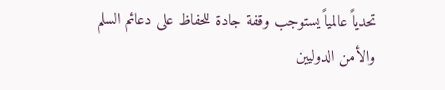تحدياً عالمياً يستوجب وقفة جادة للحفاظ على دعائم السلم والأمن الدوليين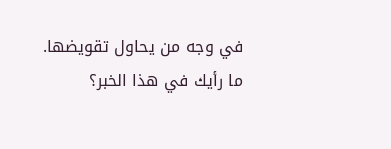في وجه من يحاول تقويضها.
ما رأيك في هذا الخبر؟